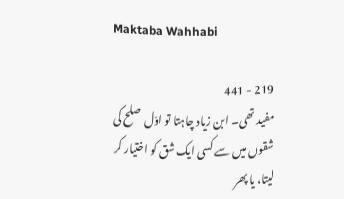Maktaba Wahhabi

219 - 441
مفید تھی۔ ابن زیاد چاہتا تو اوّل صلح کی شقوں میں سے کسی ایک شق کو اختیار کر لیتا، یا پھر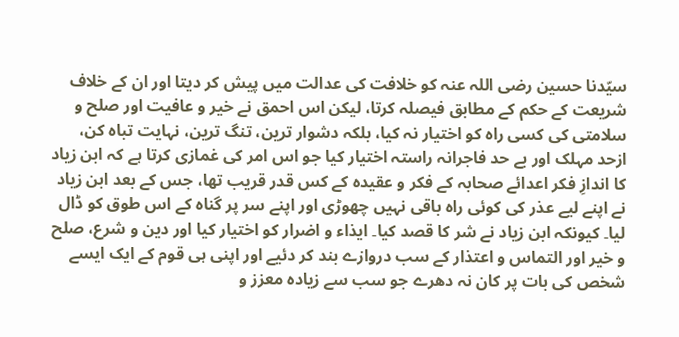سیّدنا حسین رضی اللہ عنہ کو خلافت کی عدالت میں پیش کر دیتا اور ان کے خلاف شریعت کے حکم کے مطابق فیصلہ کرتا، لیکن اس احمق نے خیر و عافیت اور صلح و سلامتی کی کسی راہ کو اختیار نہ کیا، بلکہ دشوار ترین، تنگ ترین، نہایت تباہ کن، ازحد مہلک اور بے حد فاجرانہ راستہ اختیار کیا جو اس امر کی غمازی کرتا ہے کہ ابن زیاد کا اندازِ فکر اعدائے صحابہ کے فکر و عقیدہ کے کس قدر قریب تھا، جس کے بعد ابن زیاد نے اپنے لیے عذر کی کوئی راہ باقی نہیں چھوڑی اور اپنے سر پر گناہ کے اس طوق کو ڈال لیا۔ کیونکہ ابن زیاد نے شر کا قصد کیا۔ ایذاء و اضرار کو اختیار کیا اور دین و شرع، صلح و خیر اور التماس و اعتذار کے سب دروازے بند کر دئیے اور اپنی ہی قوم کے ایک ایسے شخص کی بات پر کان نہ دھرے جو سب سے زیادہ معزز و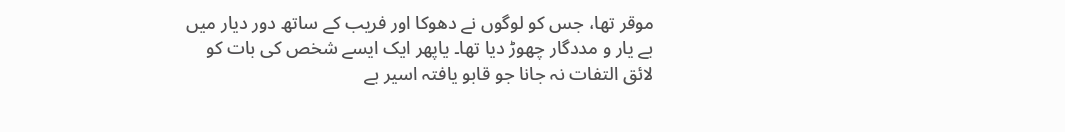موقر تھا، جس کو لوگوں نے دھوکا اور فریب کے ساتھ دور دیار میں بے یار و مددگار چھوڑ دیا تھا۔ یاپھر ایک ایسے شخص کی بات کو لائق التفات نہ جانا جو قابو یافتہ اسیر بے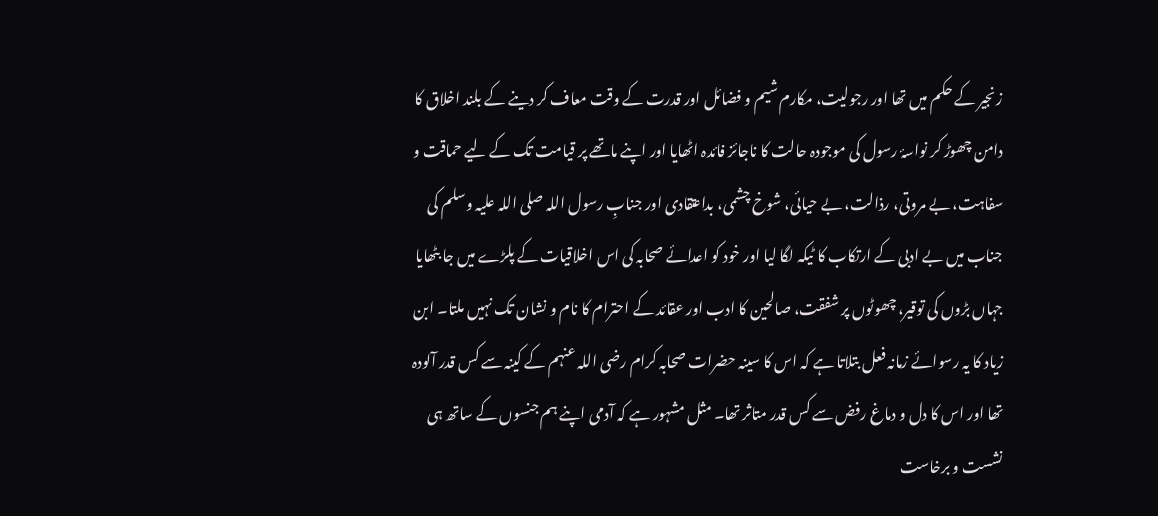زنجیر کے حکم میں تھا اور رجولیت، مکارم شیم و فضائل اور قدرت کے وقت معاف کر دینے کے بلند اخلاق کا دامن چھوڑ کر نواسۂ رسول کی موجودہ حالت کا ناجائز فائدہ اٹھایا اور اپنے ماتھے پر قیامت تک کے لیے حماقت و سفاہت، بے مروتی، رذالت، بے حیائی، شوخ چشمی، بداعتقادی اور جنابِ رسول اللہ صلی اللہ علیہ وسلم کی جناب میں بے ادبی کے ارتکاب کا ٹیکہ لگا لیا اور خود کو اعدائے صحابہ کی اس اخلاقیات کے پلڑے میں جا بٹھایا جہاں بڑوں کی توقیر، چھوٹوں پر شفقت، صالحین کا ادب اور عقائد کے احترام کا نام و نشان تک نہیں ملتا۔ ابن زیاد کا یہ رسوائے زمانہ فعل بتلاتا ہے کہ اس کا سینہ حضرات صحابہ کرام رضی اللہ عنہم کے کینہ سے کس قدر آلودہ تھا اور اس کا دل و دماغ رفض سے کس قدر متاثر تھا۔ مثل مشہور ہے کہ آدمی اپنے ہم جنسوں کے ساتھ ہی نشست و برخاست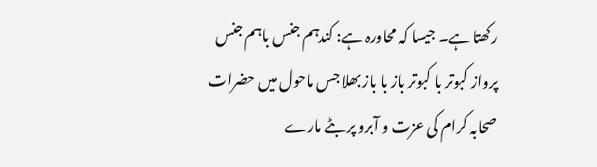رکھتا ہے۔ جیسا کہ محاورہ ہے: کندہم جنس باہم جنس پرواز کبوتر با کبوتر باز با باز بھلا جس ماحول میں حضرات صحابہ کرام کی عزت و آبرو پر بٹے مارے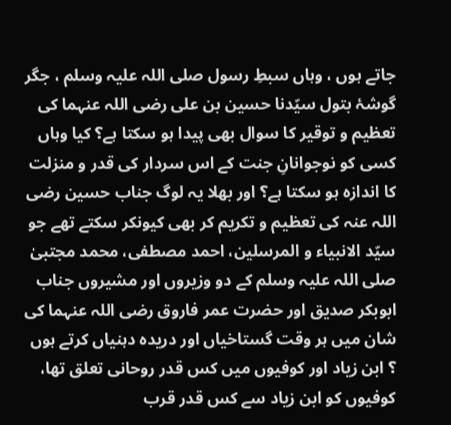جاتے ہوں ، وہاں سبطِ رسول صلی اللہ علیہ وسلم ، جگر گوشۂ بتول سیّدنا حسین بن علی رضی اللہ عنہما کی تعظیم و توقیر کا سوال بھی پیدا ہو سکتا ہے؟ کیا وہاں کسی کو نوجوانانِ جنت کے اس سردار کی قدر و منزلت کا اندازہ ہو سکتا ہے؟ اور بھلا یہ لوگ جناب حسین رضی اللہ عنہ کی تعظیم و تکریم کر بھی کیونکر سکتے تھے جو سیّد الانبیاء و المرسلین، احمد مصطفی، محمد مجتبیٰ صلی اللہ علیہ وسلم کے دو وزیروں اور مشیروں جناب ابوبکر صدیق اور حضرت عمر فاروق رضی اللہ عنہما کی شان میں ہر وقت گستاخیاں اور دریدہ دہنیاں کرتے ہوں ؟ ابن زیاد اور کوفیوں میں کس قدر روحانی تعلق تھا، کوفیوں کو ابن زیاد سے کس قدر قرب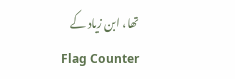تھا، ابن زیاد کے
Flag Counter